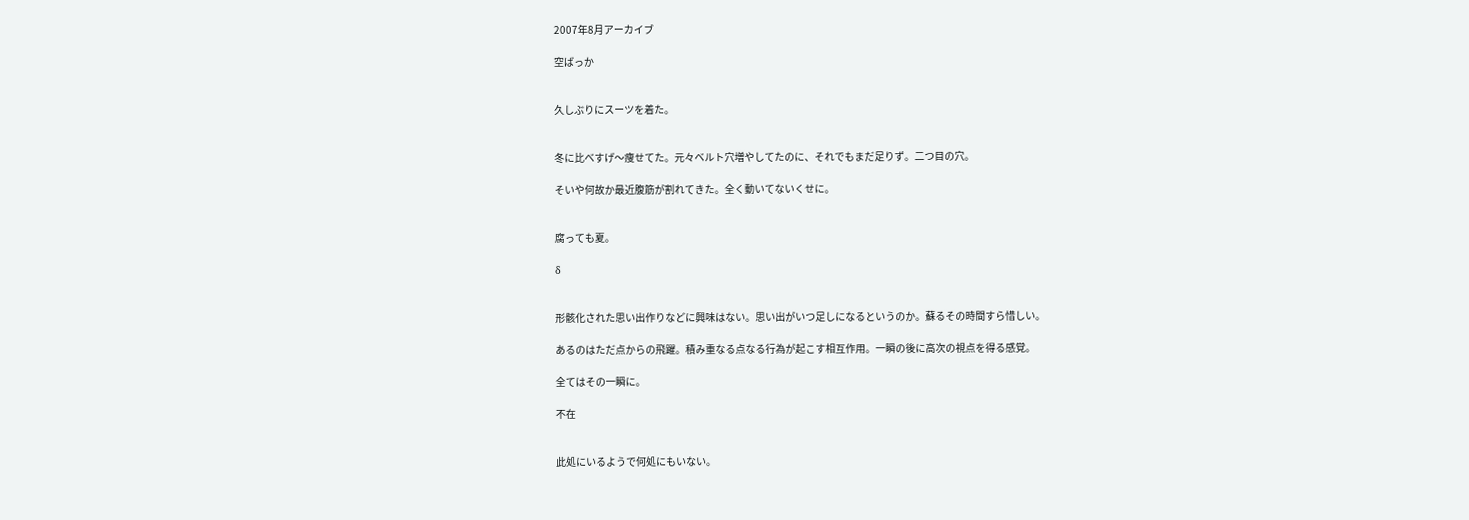2007年8月アーカイブ

空ばっか


久しぶりにスーツを着た。


冬に比べすげ〜痩せてた。元々ベルト穴増やしてたのに、それでもまだ足りず。二つ目の穴。

そいや何故か最近腹筋が割れてきた。全く動いてないくせに。


腐っても夏。

δ


形骸化された思い出作りなどに興味はない。思い出がいつ足しになるというのか。蘇るその時間すら惜しい。

あるのはただ点からの飛躍。積み重なる点なる行為が起こす相互作用。一瞬の後に高次の視点を得る感覚。

全てはその一瞬に。

不在


此処にいるようで何処にもいない。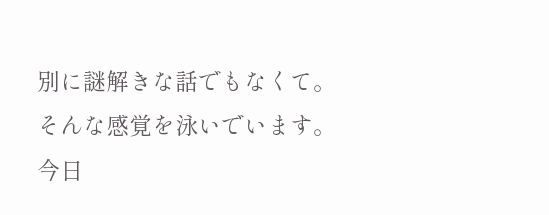別に謎解きな話でもなくて。そんな感覚を泳いでいます。今日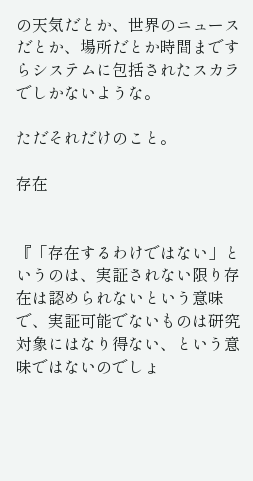の天気だとか、世界のニュースだとか、場所だとか時間まですらシステムに包括されたスカラでしかないような。

ただそれだけのこと。

存在


『「存在するわけではない」というのは、実証されない限り存在は認められないという意味で、実証可能でないものは研究対象にはなり得ない、という意味ではないのでしょ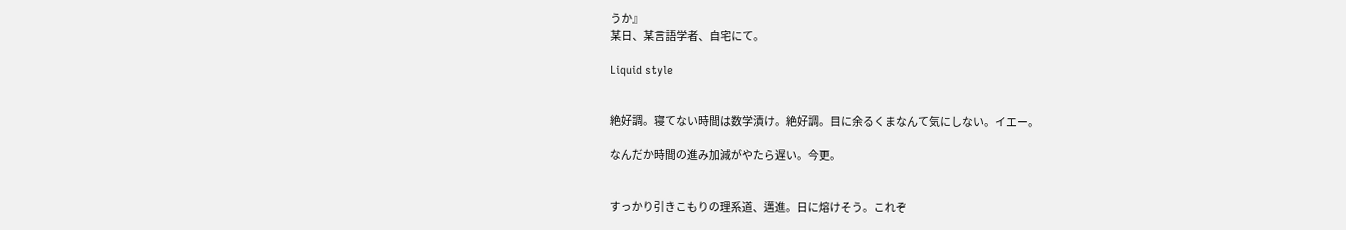うか』
某日、某言語学者、自宅にて。

Liquid style


絶好調。寝てない時間は数学漬け。絶好調。目に余るくまなんて気にしない。イエー。

なんだか時間の進み加減がやたら遅い。今更。


すっかり引きこもりの理系道、邁進。日に熔けそう。これぞ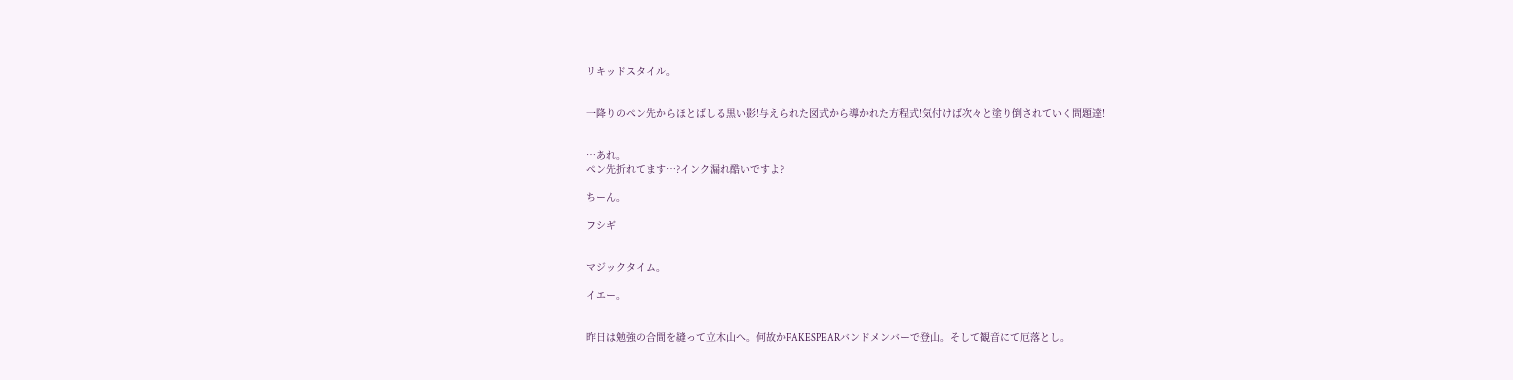リキッドスタイル。


一降りのペン先からほとばしる黒い影!与えられた図式から導かれた方程式!気付けば次々と塗り倒されていく問題達!


…あれ。
ペン先折れてます…?インク漏れ酷いですよ?

ちーん。

フシギ


マジックタイム。

イエー。


昨日は勉強の合間を縫って立木山へ。何故かFAKESPEARバンドメンバーで登山。そして観音にて厄落とし。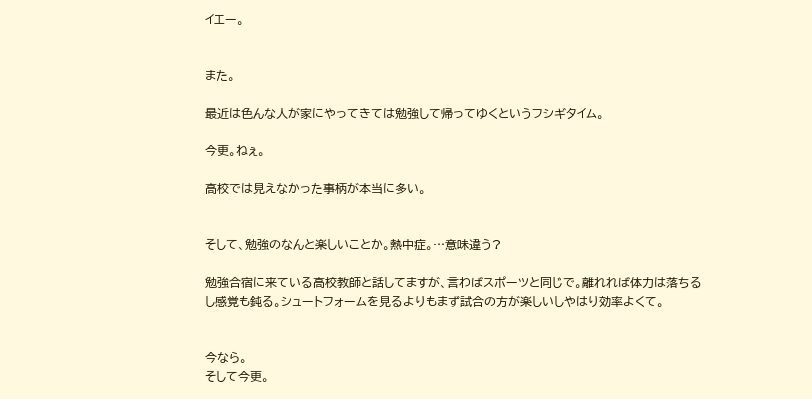イエー。


また。

最近は色んな人が家にやってきては勉強して帰ってゆくというフシギタイム。

今更。ねぇ。

高校では見えなかった事柄が本当に多い。


そして、勉強のなんと楽しいことか。熱中症。…意味違う?

勉強合宿に来ている高校教師と話してますが、言わばスポーツと同じで。離れれば体力は落ちるし感覚も鈍る。シュートフォームを見るよりもまず試合の方が楽しいしやはり効率よくて。


今なら。
そして今更。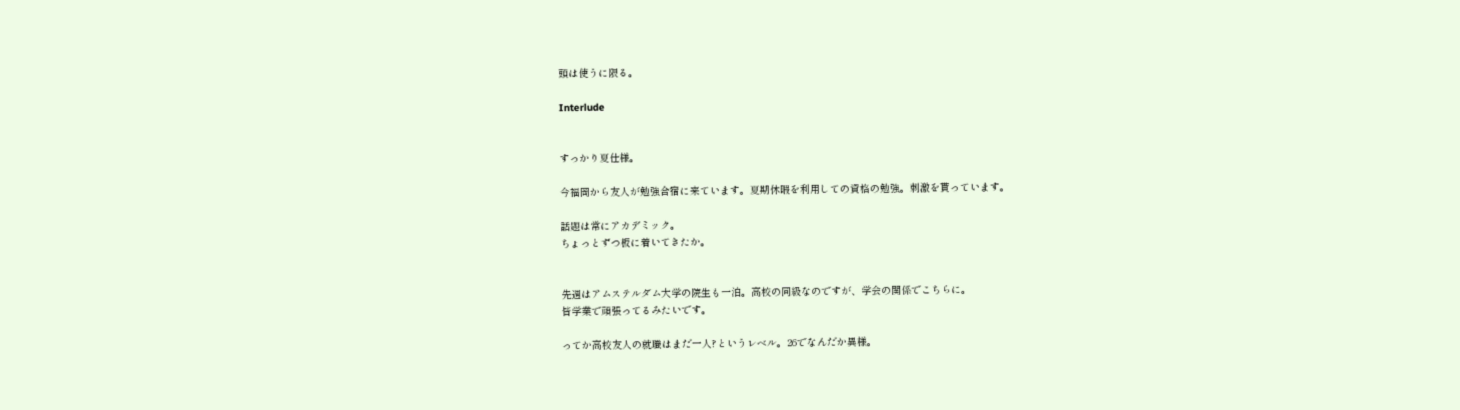頭は使うに限る。

Interlude


すっかり夏仕様。

今福岡から友人が勉強合宿に来ています。夏期休暇を利用しての資格の勉強。刺激を貰っています。

話題は常にアカデミック。
ちょっとずつ板に着いてきたか。


先週はアムステルダム大学の院生も一泊。高校の同級なのですが、学会の関係でこちらに。
皆学業で頑張ってるみたいです。

ってか高校友人の就職はまだ一人?というレベル。26でなんだか異様。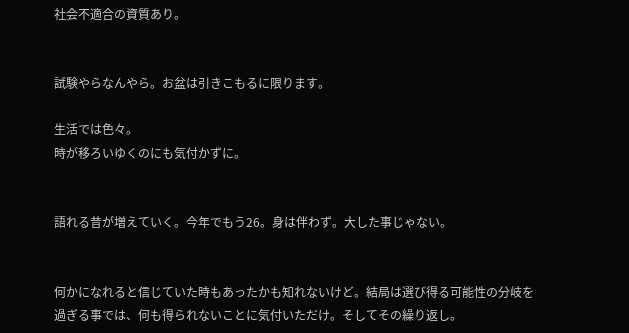社会不適合の資質あり。


試験やらなんやら。お盆は引きこもるに限ります。

生活では色々。
時が移ろいゆくのにも気付かずに。


語れる昔が増えていく。今年でもう26。身は伴わず。大した事じゃない。


何かになれると信じていた時もあったかも知れないけど。結局は選び得る可能性の分岐を過ぎる事では、何も得られないことに気付いただけ。そしてその繰り返し。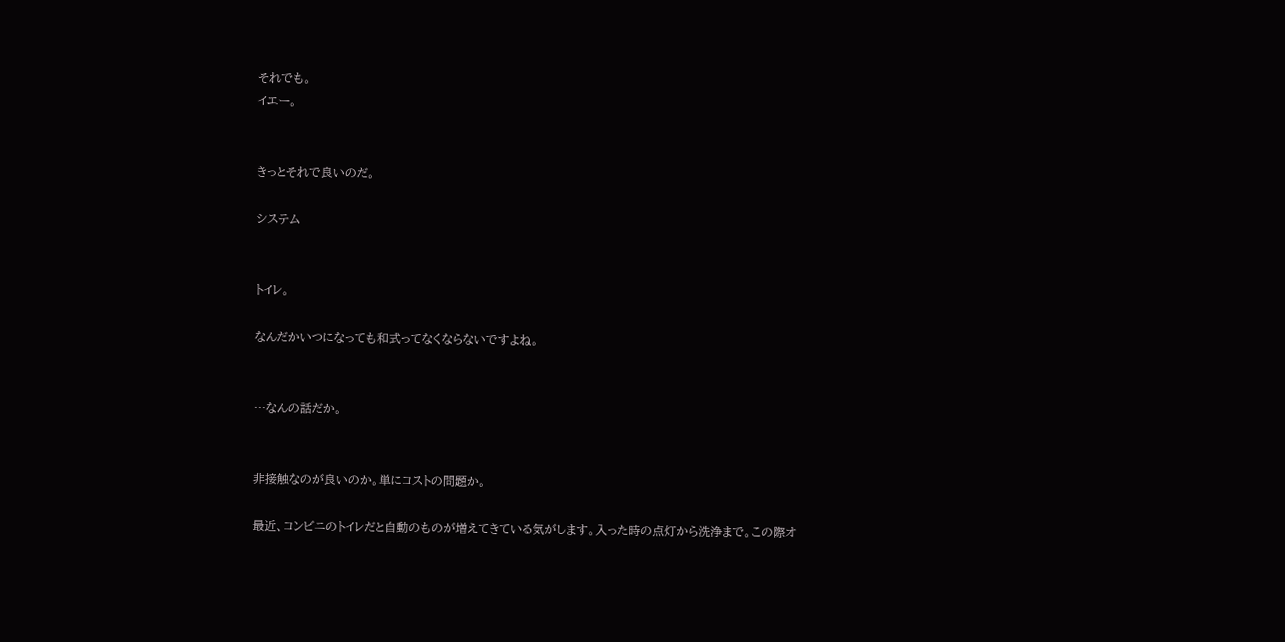それでも。
イエー。


きっとそれで良いのだ。

システム


トイレ。

なんだかいつになっても和式ってなくならないですよね。


…なんの話だか。


非接触なのが良いのか。単にコストの問題か。

最近、コンビニのトイレだと自動のものが増えてきている気がします。入った時の点灯から洗浄まで。この際オ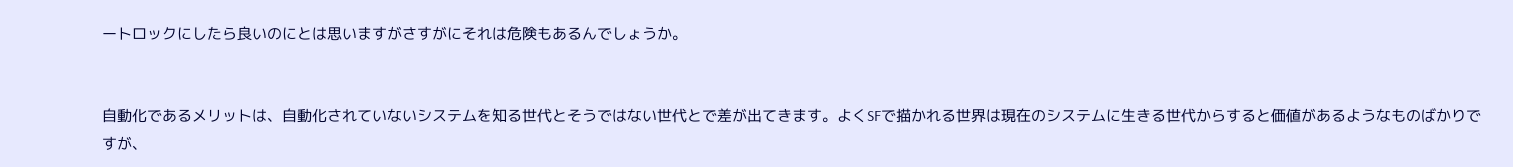ートロックにしたら良いのにとは思いますがさすがにそれは危険もあるんでしょうか。


自動化であるメリットは、自動化されていないシステムを知る世代とそうではない世代とで差が出てきます。よくSFで描かれる世界は現在のシステムに生きる世代からすると価値があるようなものばかりですが、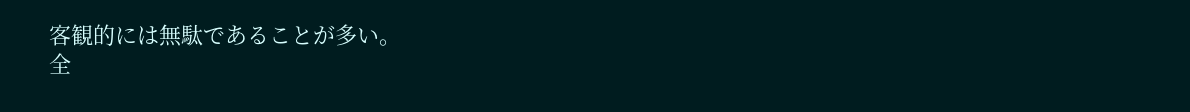客観的には無駄であることが多い。
全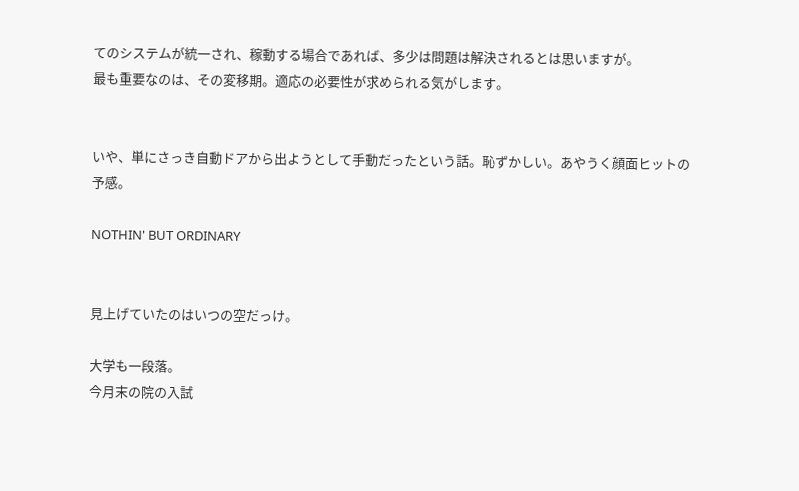てのシステムが統一され、稼動する場合であれば、多少は問題は解決されるとは思いますが。
最も重要なのは、その変移期。適応の必要性が求められる気がします。


いや、単にさっき自動ドアから出ようとして手動だったという話。恥ずかしい。あやうく顔面ヒットの予感。

NOTHIN' BUT ORDINARY


見上げていたのはいつの空だっけ。

大学も一段落。
今月末の院の入試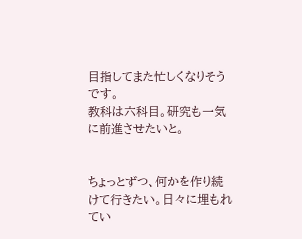目指してまた忙しくなりそうです。
教科は六科目。研究も一気に前進させたいと。


ちょっとずつ、何かを作り続けて行きたい。日々に埋もれてい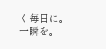く毎日に。
一瞬を。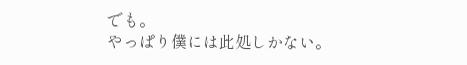でも。
やっぱり僕には此処しかない。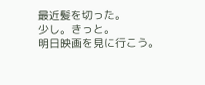最近髪を切った。
少し。きっと。
明日映画を見に行こう。